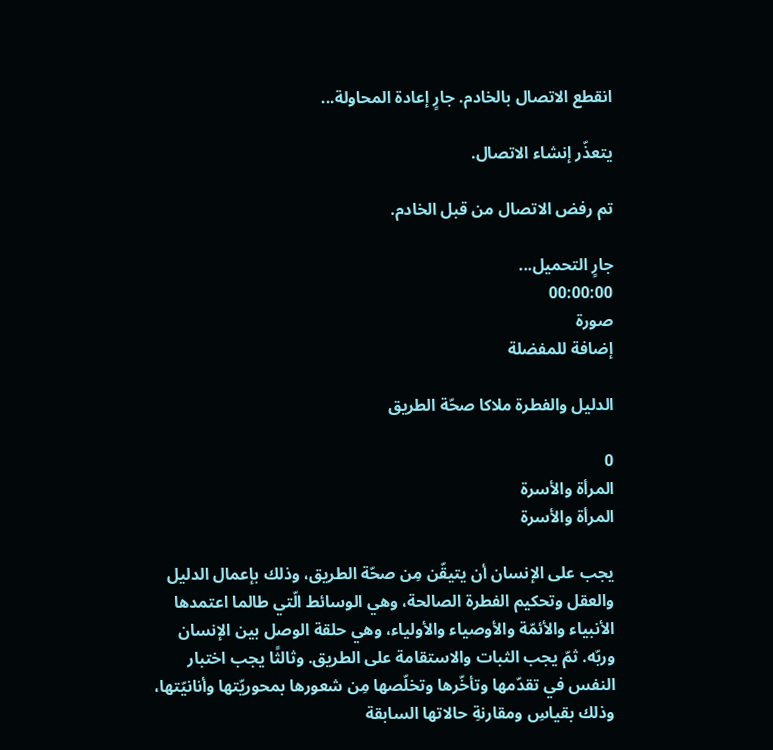انقطع الاتصال بالخادم. جارٍ إعادة المحاولة...

يتعذّر إنشاء الاتصال.

تم رفض الاتصال من قبل الخادم.

جارٍ التحميل...
00:00:00
صورة
إضافة للمفضلة

الدليل والفطرة ملاكا صحّة الطريق

0
المرأة والأسرة
المرأة والأسرة

يجب على الإنسان أن يتيقّن مِن صحّة الطريق، وذلك بإعمال الدليل والعقل وتحكيم الفطرة الصالحة، وهي الوسائط الّتي طالما اعتمدها الأنبياء والأئمّة والأوصياء والأولياء، وهي حلقة الوصل بين الإنسان وربّه. ثمّ يجب الثبات والاستقامة على الطريق. وثالثًا يجب اختبار النفس في تقدّمها وتأخّرها وتخلّصها مِن شعورها بمحوريّتها وأنانيّتها، وذلك بقياسِ ومقارنةِ حالاتها السابقة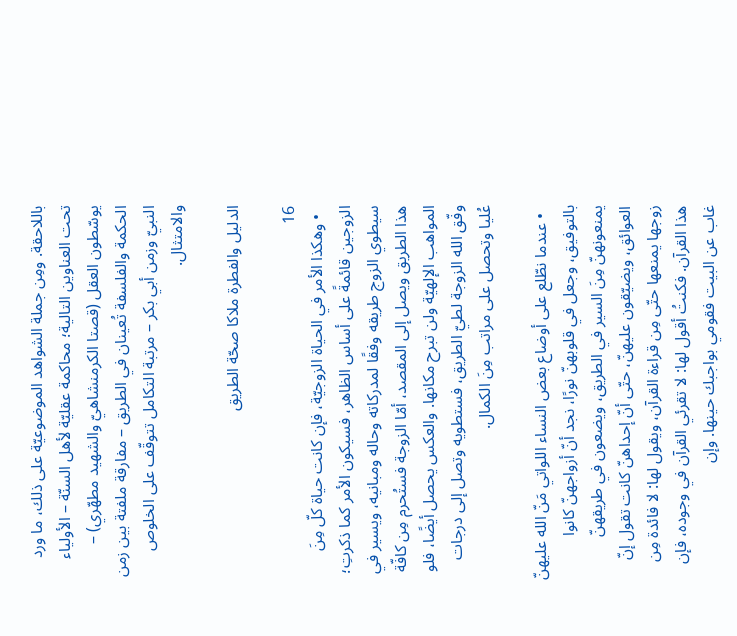باللاحقة. ومِن جملة الشواهد الموضوعيّة على ذلك، ما ورد تحت العناوين التالية؛ محاكمة عقليّة لأهل السنّة – الأولياء يوسّطون العقل (قصتا الكرمنشاهيّ والشهيد مطهّري) – الحكمة والفلسفة تُعينان في الطريق – مفارقة ملفتة بين زمن النبيّ وزمن أبي بكر – مرتبة التكامل تتوقّف على الخلوص والامتثال.

الدليل والفطرة ملاكا صحّة الطريق

16
  • وهكذا الأمر في الحياة الزوجيّة، فإن كانت حياة كلّ مِنَ الزوجين قائمةً على أساس الظاهر، فسيكون الأمر كما ذكرتِ؛ سيطوي الزوج طريقه وفقًا لمدركاته وحاله ومبانيه، ويسير في هذا الطريق ويصل إلى المقصد، أمّا الزوجة فستُحرم مِن كافّة المواهب الإلهيّة ولن تبرح مكانها. والعكس يحصل أيضًا، فلو وفّق الله الزوجة لطيّ الطريق، فستطويه وتصل إلى درجات عُليا وتحصل على مراتب مِنَ الكمال.

  • عندما نطّلع على أوضاع بعض النساء اللواتي مَنّ الله عليهنّ بالتوفيق، وجعل في قلوبهنّ نورًا، نجد أنّ أزواجهنّ كانوا يمنعونهنّ مِنَ السير في الطريق، ويضعون في طريقهنّ العوائق، ويضيّقون عليهنّ، حتّى أنّ إحداهنّ كانت تقول إنّ زوجها يمنعها حتّى مِن قراءة القرآن، ويقول لها: لا فائدة مِن هذا القرآن. فكنتُ أقول لها: لا تقرئي القرآن في وجوده، فإن غاب عن البيت فقومي بواجبك حينها. وإن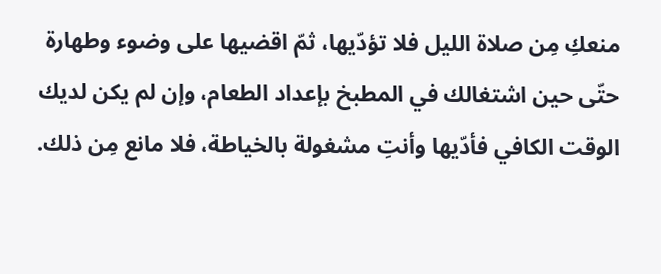منعكِ مِن صلاة الليل فلا تؤدّيها، ثمّ اقضيها على وضوء وطهارة حتّى حين اشتغالك في المطبخ بإعداد الطعام، وإن لم يكن لديك الوقت الكافي فأدّيها وأنتِ مشغولة بالخياطة، فلا مانع مِن ذلك.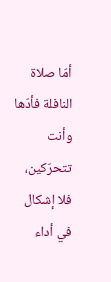أمّا صلاة النافلة فأدّها وأنت تتحرّكين، فلا إشكال في أداء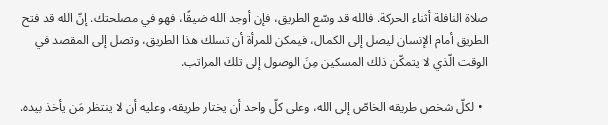صلاة النافلة أثناء الحركة. فالله قد وسّع الطريق، فإن أوجد الله ضيقًا، فهو في مصلحتك. إنّ الله قد فتح الطريق أمام الإنسان ليصل إلى الكمال، فيمكن للمرأة أن تسلك هذا الطريق، وتصل إلى المقصد في الوقت الّذي لا يتمكّن ذلك المسكين مِنَ الوصول إلى تلك المراتب.

  • لكلّ شخص طريقه الخاصّ إلى الله، وعلى كلّ واحد أن يختار طريقه، وعليه أن لا ينتظر مَن يأخذ بيده.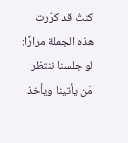كنتُ قد كرّرت هذه الجملة مرارًا: لو جلسنا ننتظر مَن يأتينا ويأخذ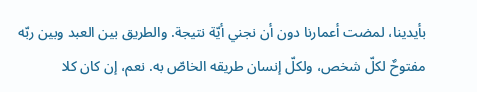بأيدينا، لمضت أعمارنا دون أن نجني أيّة نتيجة. والطريق بين العبد وبين ربّه مفتوحٌ لكلّ شخص، ولكلّ إنسان طريقه الخاصّ به. نعم، إن كان كلا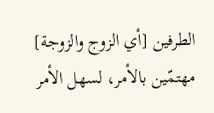الطرفين [أي الزوج والزوجة] مهتمّين بالأمر، لسهل الأمر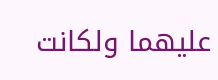عليهما ولكانت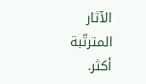الآثار المترتّبة أكثر.